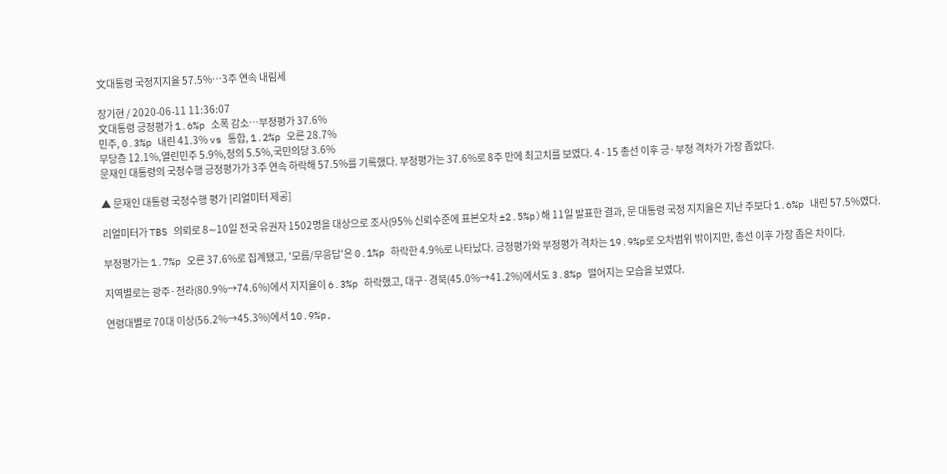文대통령 국정지지율 57.5%…3주 연속 내림세

장기현 / 2020-06-11 11:36:07
文대통령 긍정평가 1.6%p 소폭 감소…부정평가 37.6%
민주, 0.3%p 내린 41.3% vs 통합, 1.2%p 오른 28.7%
무당층 12.1%,열린민주 5.9%,정의 5.5%,국민의당 3.6%
문재인 대통령의 국정수행 긍정평가가 3주 연속 하락해 57.5%를 기록했다. 부정평가는 37.6%로 8주 만에 최고치를 보였다. 4·15 총선 이후 긍·부정 격차가 가장 좁았다.

▲ 문재인 대통령 국정수행 평가 [리얼미터 제공]

리얼미터가 TBS 의뢰로 8∼10일 전국 유권자 1502명을 대상으로 조사(95% 신뢰수준에 표본오차 ±2.5%p)해 11일 발표한 결과, 문 대통령 국정 지지율은 지난 주보다 1.6%p 내린 57.5%였다.

부정평가는 1.7%p 오른 37.6%로 집계됐고, '모름/무응답'은 0.1%p 하락한 4.9%로 나타났다. 긍정평가와 부정평가 격차는 19.9%p로 오차범위 밖이지만, 총선 이후 가장 좁은 차이다.

지역별로는 광주·전라(80.9%→74.6%)에서 지지율이 6.3%p 하락했고, 대구·경북(45.0%→41.2%)에서도 3.8%p 떨어지는 모습을 보였다.

연령대별로 70대 이상(56.2%→45.3%)에서 10.9%p,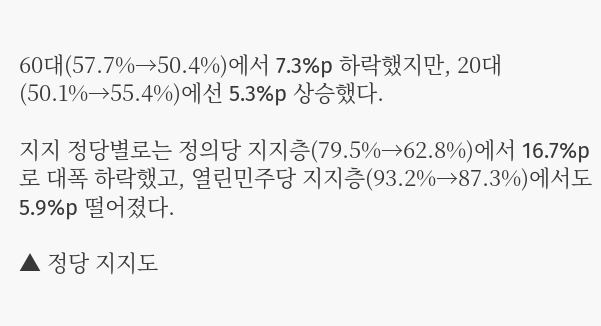60대(57.7%→50.4%)에서 7.3%p 하락했지만, 20대(50.1%→55.4%)에선 5.3%p 상승했다.

지지 정당별로는 정의당 지지층(79.5%→62.8%)에서 16.7%p로 대폭 하락했고, 열린민주당 지지층(93.2%→87.3%)에서도 5.9%p 떨어졌다.

▲ 정당 지지도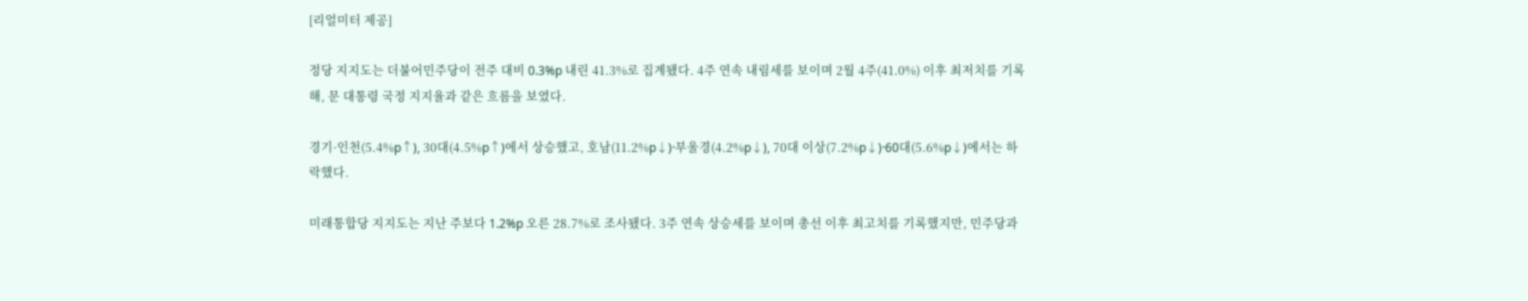[리얼미터 제공]

정당 지지도는 더불어민주당이 전주 대비 0.3%p 내린 41.3%로 집계됐다. 4주 연속 내림세를 보이며 2월 4주(41.0%) 이후 최저치를 기록해, 문 대통령 국정 지지율과 같은 흐름을 보였다.

경기·인천(5.4%p↑), 30대(4.5%p↑)에서 상승했고, 호남(11.2%p↓)·부울경(4.2%p↓), 70대 이상(7.2%p↓)·60대(5.6%p↓)에서는 하락했다.

미래통합당 지지도는 지난 주보다 1.2%p 오른 28.7%로 조사됐다. 3주 연속 상승세를 보이며 총선 이후 최고치를 기록했지만, 민주당과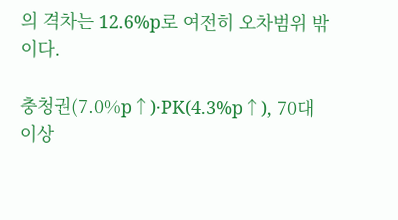의 격차는 12.6%p로 여전히 오차범위 밖이다.

충청권(7.0%p↑)·PK(4.3%p↑), 70대 이상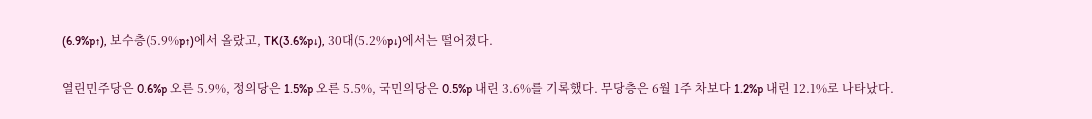(6.9%p↑), 보수층(5.9%p↑)에서 올랐고, TK(3.6%p↓), 30대(5.2%p↓)에서는 떨어졌다.

열린민주당은 0.6%p 오른 5.9%, 정의당은 1.5%p 오른 5.5%, 국민의당은 0.5%p 내린 3.6%를 기록했다. 무당층은 6월 1주 차보다 1.2%p 내린 12.1%로 나타났다.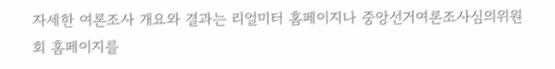자세한 여론조사 개요와 결과는 리얼미터 홈페이지나 중앙선거여론조사심의위원회 홈페이지를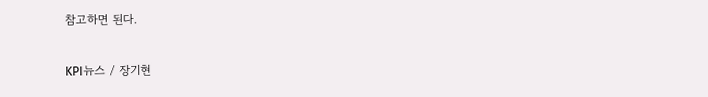참고하면 된다.

KPI뉴스 / 장기현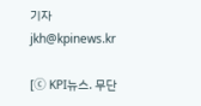기자 jkh@kpinews.kr

[ⓒ KPI뉴스. 무단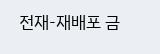전재-재배포 금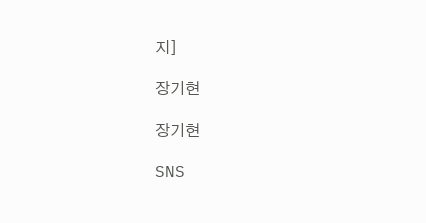지]

장기현

장기현

SNS